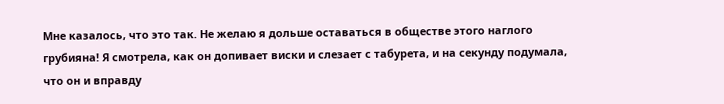Мне казалось, что это так. Не желаю я дольше оставаться в обществе этого наглого грубияна! Я смотрела, как он допивает виски и слезает с табурета, и на секунду подумала, что он и вправду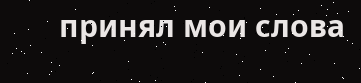принял мои слова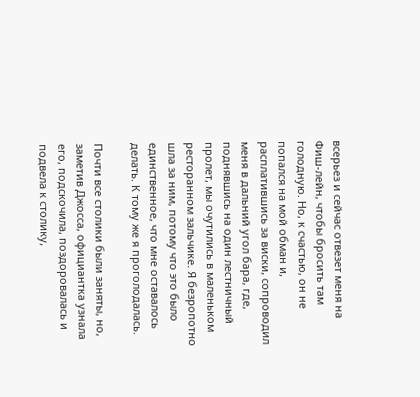всерьез и сейчас отвезет меня на Фиш-лейн, чтобы бросить там голодную. Но, к счастью, он не попался на мой обман и, расплатившись за виски, сопроводил меня в дальний угол бара, где, поднявшись на один лестничный пролет, мы очутились в маленьком ресторанном зальчике. Я безропотно шла за ним, потому что это было единственное, что мне оставалось делать. К тому же я проголодалась.

Почти все столики были заняты, но, заметив Джосса, официантка узнала его, подскочила, поздоровалась и подвела к столику,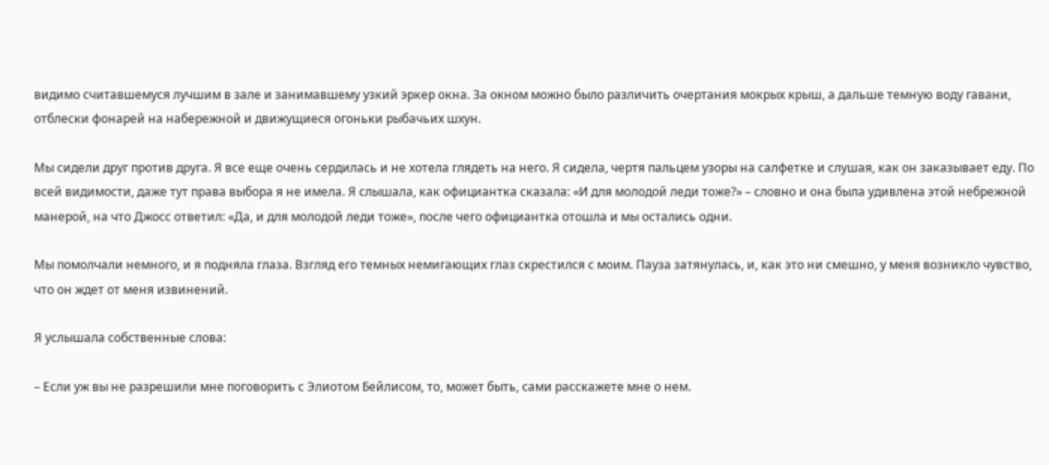видимо считавшемуся лучшим в зале и занимавшему узкий эркер окна. За окном можно было различить очертания мокрых крыш, а дальше темную воду гавани, отблески фонарей на набережной и движущиеся огоньки рыбачьих шхун.

Мы сидели друг против друга. Я все еще очень сердилась и не хотела глядеть на него. Я сидела, чертя пальцем узоры на салфетке и слушая, как он заказывает еду. По всей видимости, даже тут права выбора я не имела. Я слышала, как официантка сказала: «И для молодой леди тоже?» – словно и она была удивлена этой небрежной манерой, на что Джосс ответил: «Да, и для молодой леди тоже», после чего официантка отошла и мы остались одни.

Мы помолчали немного, и я подняла глаза. Взгляд его темных немигающих глаз скрестился с моим. Пауза затянулась, и, как это ни смешно, у меня возникло чувство, что он ждет от меня извинений.

Я услышала собственные слова:

– Если уж вы не разрешили мне поговорить с Элиотом Бейлисом, то, может быть, сами расскажете мне о нем.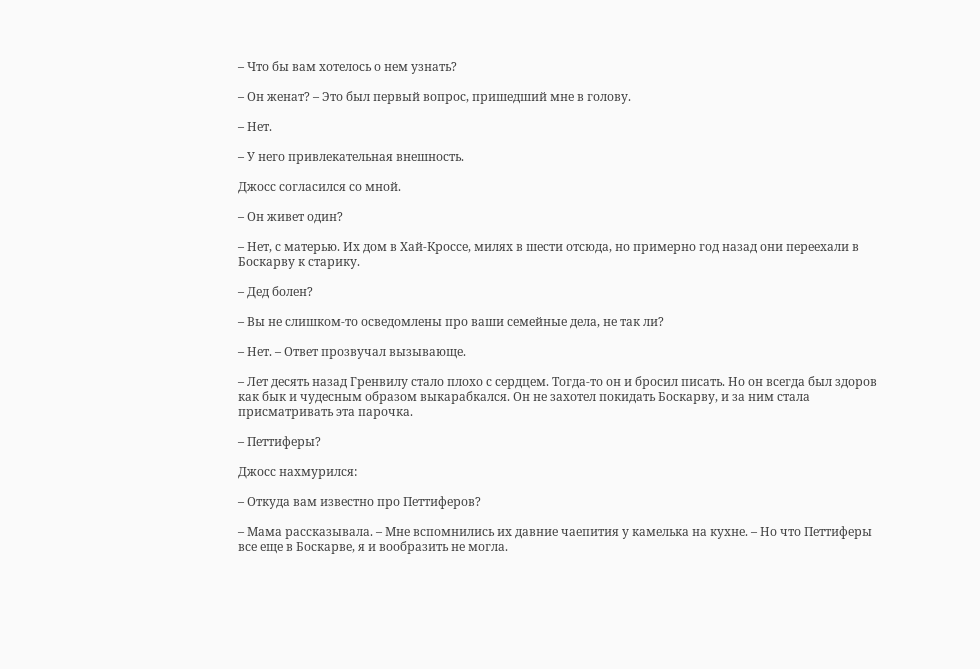– Что бы вам хотелось о нем узнать?

– Он женат? – Это был первый вопрос, пришедший мне в голову.

– Нет.

– У него привлекательная внешность.

Джосс согласился со мной.

– Он живет один?

– Нет, с матерью. Их дом в Хай-Кроссе, милях в шести отсюда, но примерно год назад они переехали в Боскарву к старику.

– Дед болен?

– Вы не слишком-то осведомлены про ваши семейные дела, не так ли?

– Нет. – Ответ прозвучал вызывающе.

– Лет десять назад Гренвилу стало плохо с сердцем. Тогда-то он и бросил писать. Но он всегда был здоров как бык и чудесным образом выкарабкался. Он не захотел покидать Боскарву, и за ним стала присматривать эта парочка.

– Петтиферы?

Джосс нахмурился:

– Откуда вам известно про Петтиферов?

– Мама рассказывала. – Мне вспомнились их давние чаепития у камелька на кухне. – Но что Петтиферы все еще в Боскарве, я и вообразить не могла.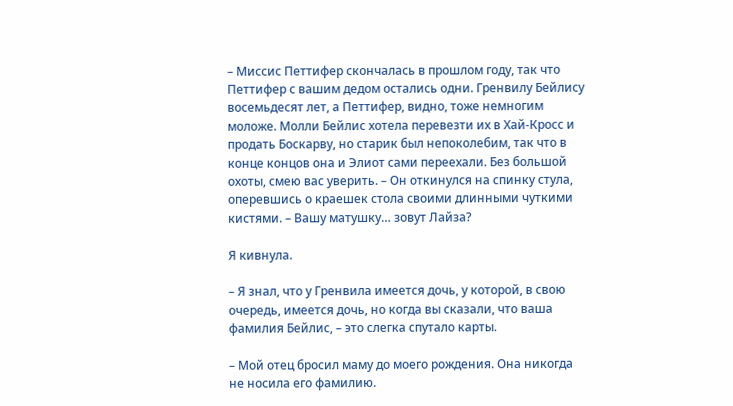– Миссис Петтифер скончалась в прошлом году, так что Петтифер с вашим дедом остались одни. Гренвилу Бейлису восемьдесят лет, а Петтифер, видно, тоже немногим моложе. Молли Бейлис хотела перевезти их в Хай-Кросс и продать Боскарву, но старик был непоколебим, так что в конце концов она и Элиот сами переехали. Без большой охоты, смею вас уверить. – Он откинулся на спинку стула, оперевшись о краешек стола своими длинными чуткими кистями. – Вашу матушку… зовут Лайза?

Я кивнула.

– Я знал, что у Гренвила имеется дочь, у которой, в свою очередь, имеется дочь, но когда вы сказали, что ваша фамилия Бейлис, – это слегка спутало карты.

– Мой отец бросил маму до моего рождения. Она никогда не носила его фамилию.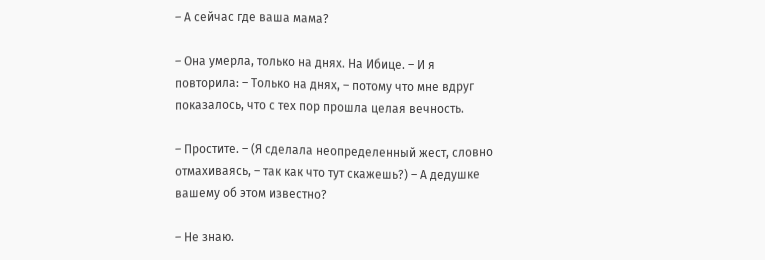– А сейчас где ваша мама?

– Она умерла, только на днях. На Ибице. – И я повторила: – Только на днях, – потому что мне вдруг показалось, что с тех пор прошла целая вечность.

– Простите. – (Я сделала неопределенный жест, словно отмахиваясь, – так как что тут скажешь?) – А дедушке вашему об этом известно?

– Не знаю.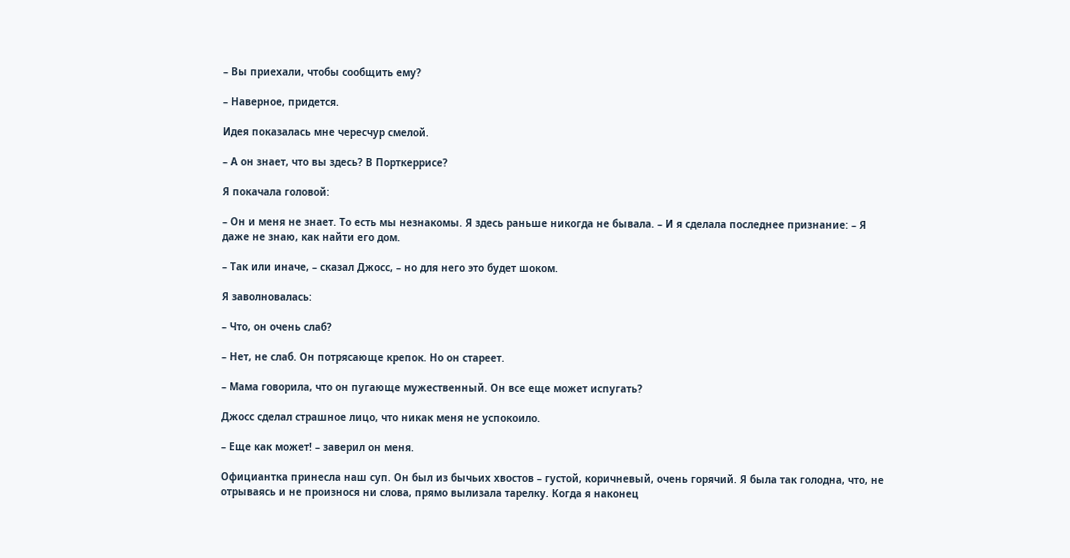– Вы приехали, чтобы сообщить ему?

– Наверное, придется.

Идея показалась мне чересчур смелой.

– А он знает, что вы здесь? В Порткеррисе?

Я покачала головой:

– Он и меня не знает. То есть мы незнакомы. Я здесь раньше никогда не бывала. – И я сделала последнее признание: – Я даже не знаю, как найти его дом.

– Так или иначе, – сказал Джосс, – но для него это будет шоком.

Я заволновалась:

– Что, он очень слаб?

– Нет, не слаб. Он потрясающе крепок. Но он стареет.

– Мама говорила, что он пугающе мужественный. Он все еще может испугать?

Джосс сделал страшное лицо, что никак меня не успокоило.

– Еще как может! – заверил он меня.

Официантка принесла наш суп. Он был из бычьих хвостов – густой, коричневый, очень горячий. Я была так голодна, что, не отрываясь и не произнося ни слова, прямо вылизала тарелку. Когда я наконец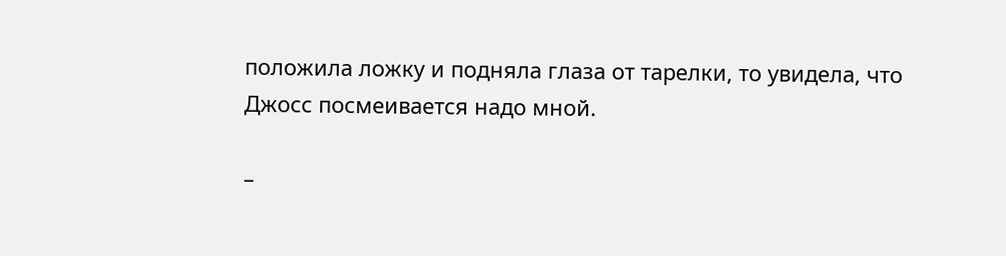положила ложку и подняла глаза от тарелки, то увидела, что Джосс посмеивается надо мной.

–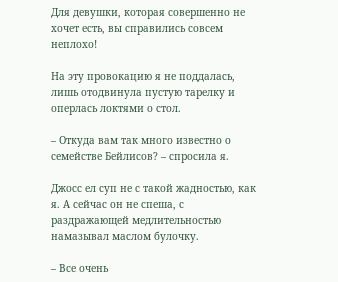Для девушки, которая совершенно не хочет есть, вы справились совсем неплохо!

На эту провокацию я не поддалась, лишь отодвинула пустую тарелку и оперлась локтями о стол.

– Откуда вам так много известно о семействе Бейлисов? – спросила я.

Джосс ел суп не с такой жадностью, как я. А сейчас он не спеша, с раздражающей медлительностью намазывал маслом булочку.

– Все очень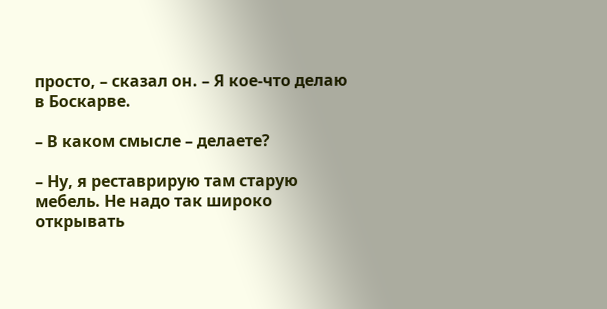просто, – сказал он. – Я кое-что делаю в Боскарве.

– В каком смысле – делаете?

– Ну, я реставрирую там старую мебель. Не надо так широко открывать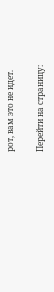рот, вам это не идет.

Перейти на страницу: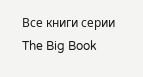Все книги серии The Big Book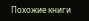Похожие книги